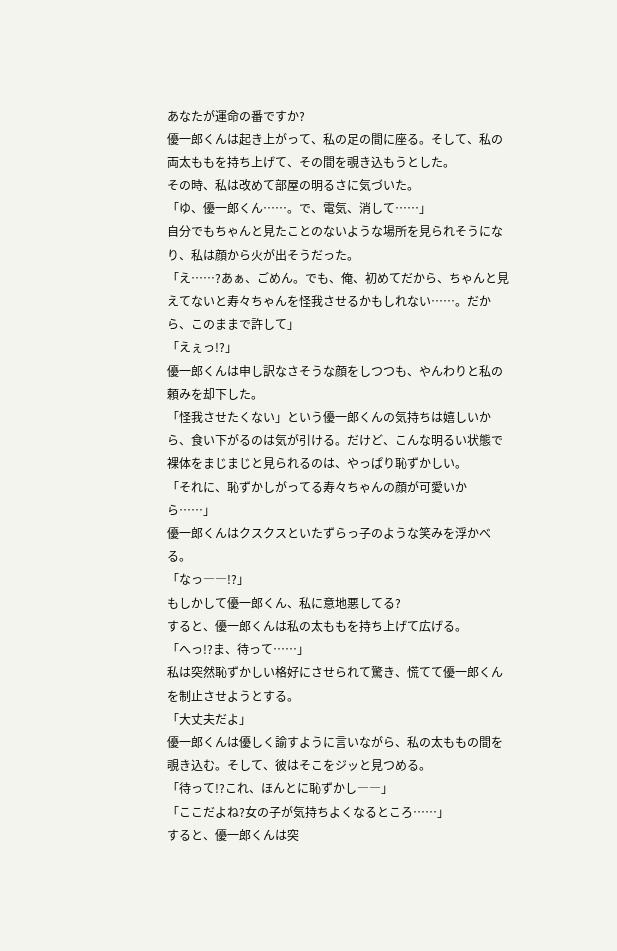あなたが運命の番ですか?
優一郎くんは起き上がって、私の足の間に座る。そして、私の両太ももを持ち上げて、その間を覗き込もうとした。
その時、私は改めて部屋の明るさに気づいた。
「ゆ、優一郎くん……。で、電気、消して……」
自分でもちゃんと見たことのないような場所を見られそうになり、私は顔から火が出そうだった。
「え……?あぁ、ごめん。でも、俺、初めてだから、ちゃんと見えてないと寿々ちゃんを怪我させるかもしれない……。だから、このままで許して」
「えぇっ!?」
優一郎くんは申し訳なさそうな顔をしつつも、やんわりと私の頼みを却下した。
「怪我させたくない」という優一郎くんの気持ちは嬉しいから、食い下がるのは気が引ける。だけど、こんな明るい状態で裸体をまじまじと見られるのは、やっぱり恥ずかしい。
「それに、恥ずかしがってる寿々ちゃんの顔が可愛いから……」
優一郎くんはクスクスといたずらっ子のような笑みを浮かべる。
「なっ――!?」
もしかして優一郎くん、私に意地悪してる?
すると、優一郎くんは私の太ももを持ち上げて広げる。
「へっ!?ま、待って……」
私は突然恥ずかしい格好にさせられて驚き、慌てて優一郎くんを制止させようとする。
「大丈夫だよ」
優一郎くんは優しく諭すように言いながら、私の太ももの間を覗き込む。そして、彼はそこをジッと見つめる。
「待って!?これ、ほんとに恥ずかし――」
「ここだよね?女の子が気持ちよくなるところ……」
すると、優一郎くんは突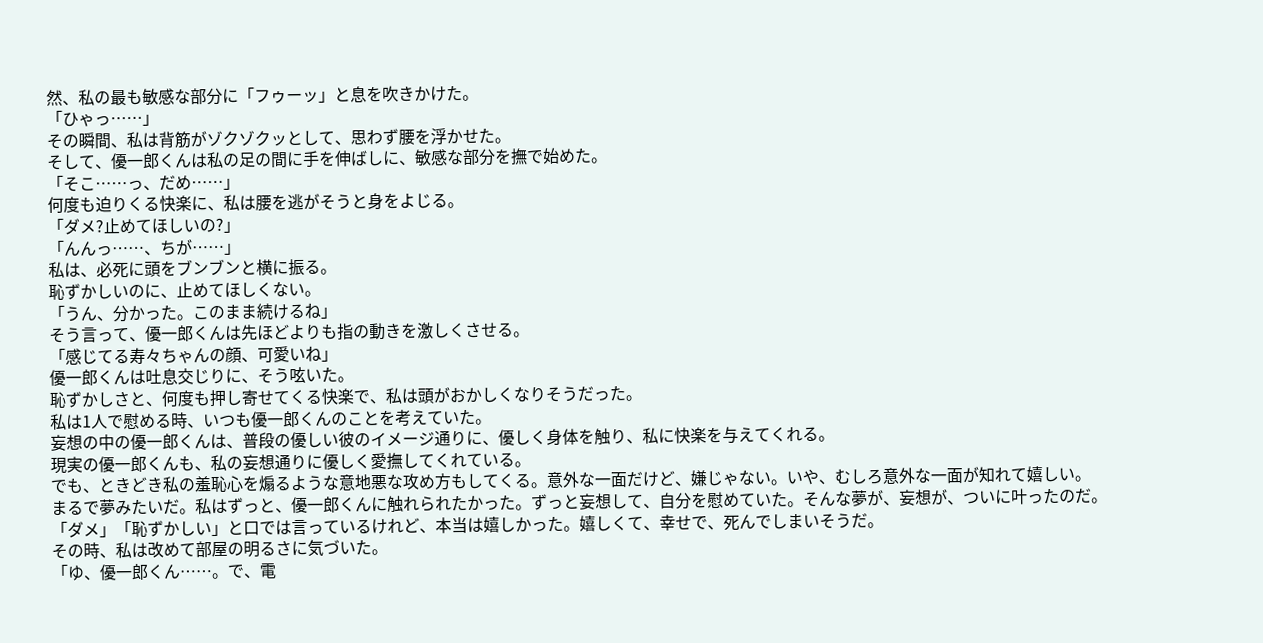然、私の最も敏感な部分に「フゥーッ」と息を吹きかけた。
「ひゃっ……」
その瞬間、私は背筋がゾクゾクッとして、思わず腰を浮かせた。
そして、優一郎くんは私の足の間に手を伸ばしに、敏感な部分を撫で始めた。
「そこ……っ、だめ……」
何度も迫りくる快楽に、私は腰を逃がそうと身をよじる。
「ダメ?止めてほしいの?」
「んんっ……、ちが……」
私は、必死に頭をブンブンと横に振る。
恥ずかしいのに、止めてほしくない。
「うん、分かった。このまま続けるね」
そう言って、優一郎くんは先ほどよりも指の動きを激しくさせる。
「感じてる寿々ちゃんの顔、可愛いね」
優一郎くんは吐息交じりに、そう呟いた。
恥ずかしさと、何度も押し寄せてくる快楽で、私は頭がおかしくなりそうだった。
私は1人で慰める時、いつも優一郎くんのことを考えていた。
妄想の中の優一郎くんは、普段の優しい彼のイメージ通りに、優しく身体を触り、私に快楽を与えてくれる。
現実の優一郎くんも、私の妄想通りに優しく愛撫してくれている。
でも、ときどき私の羞恥心を煽るような意地悪な攻め方もしてくる。意外な一面だけど、嫌じゃない。いや、むしろ意外な一面が知れて嬉しい。
まるで夢みたいだ。私はずっと、優一郎くんに触れられたかった。ずっと妄想して、自分を慰めていた。そんな夢が、妄想が、ついに叶ったのだ。
「ダメ」「恥ずかしい」と口では言っているけれど、本当は嬉しかった。嬉しくて、幸せで、死んでしまいそうだ。
その時、私は改めて部屋の明るさに気づいた。
「ゆ、優一郎くん……。で、電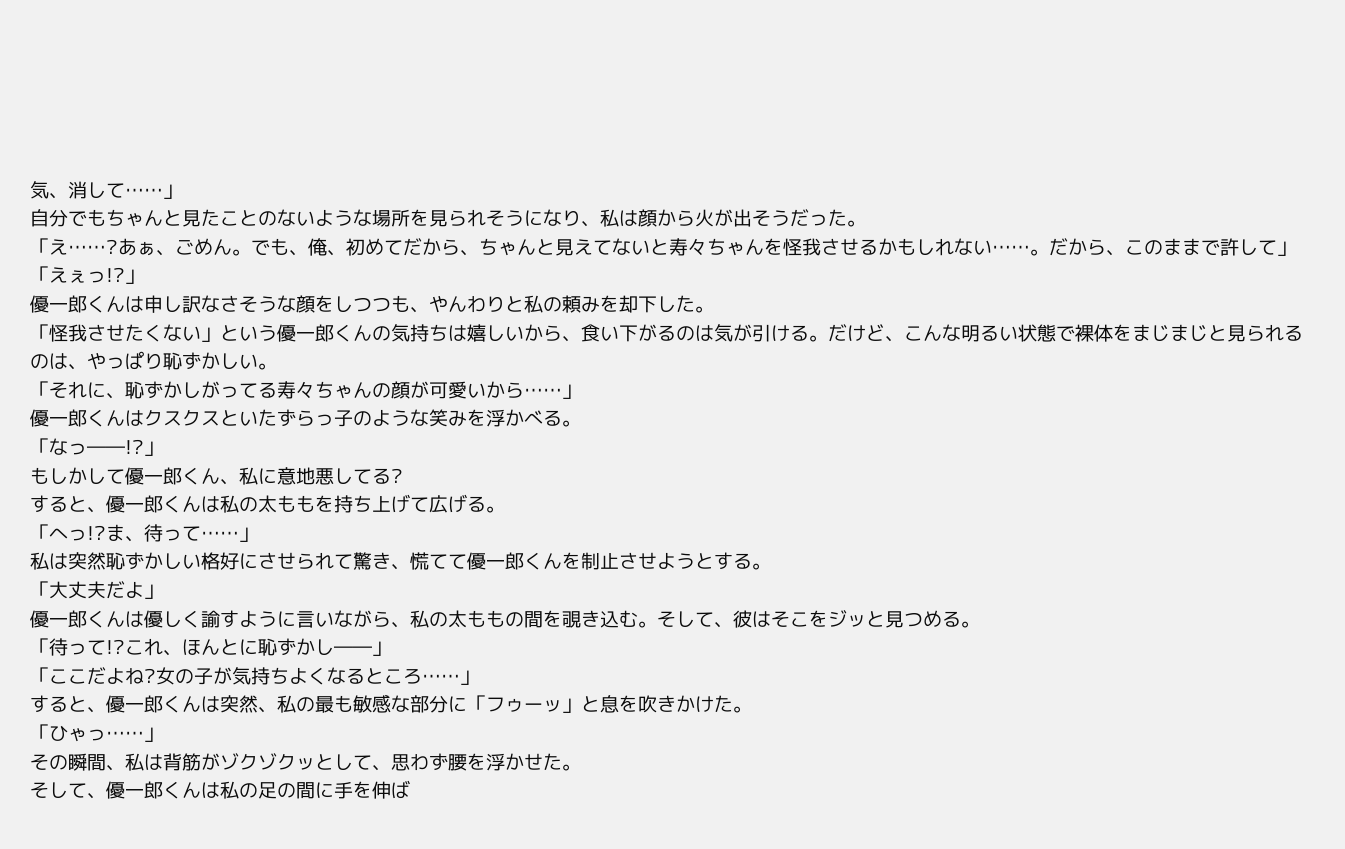気、消して……」
自分でもちゃんと見たことのないような場所を見られそうになり、私は顔から火が出そうだった。
「え……?あぁ、ごめん。でも、俺、初めてだから、ちゃんと見えてないと寿々ちゃんを怪我させるかもしれない……。だから、このままで許して」
「えぇっ!?」
優一郎くんは申し訳なさそうな顔をしつつも、やんわりと私の頼みを却下した。
「怪我させたくない」という優一郎くんの気持ちは嬉しいから、食い下がるのは気が引ける。だけど、こんな明るい状態で裸体をまじまじと見られるのは、やっぱり恥ずかしい。
「それに、恥ずかしがってる寿々ちゃんの顔が可愛いから……」
優一郎くんはクスクスといたずらっ子のような笑みを浮かべる。
「なっ――!?」
もしかして優一郎くん、私に意地悪してる?
すると、優一郎くんは私の太ももを持ち上げて広げる。
「へっ!?ま、待って……」
私は突然恥ずかしい格好にさせられて驚き、慌てて優一郎くんを制止させようとする。
「大丈夫だよ」
優一郎くんは優しく諭すように言いながら、私の太ももの間を覗き込む。そして、彼はそこをジッと見つめる。
「待って!?これ、ほんとに恥ずかし――」
「ここだよね?女の子が気持ちよくなるところ……」
すると、優一郎くんは突然、私の最も敏感な部分に「フゥーッ」と息を吹きかけた。
「ひゃっ……」
その瞬間、私は背筋がゾクゾクッとして、思わず腰を浮かせた。
そして、優一郎くんは私の足の間に手を伸ば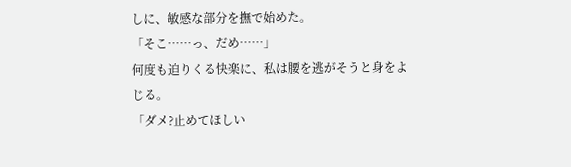しに、敏感な部分を撫で始めた。
「そこ……っ、だめ……」
何度も迫りくる快楽に、私は腰を逃がそうと身をよじる。
「ダメ?止めてほしい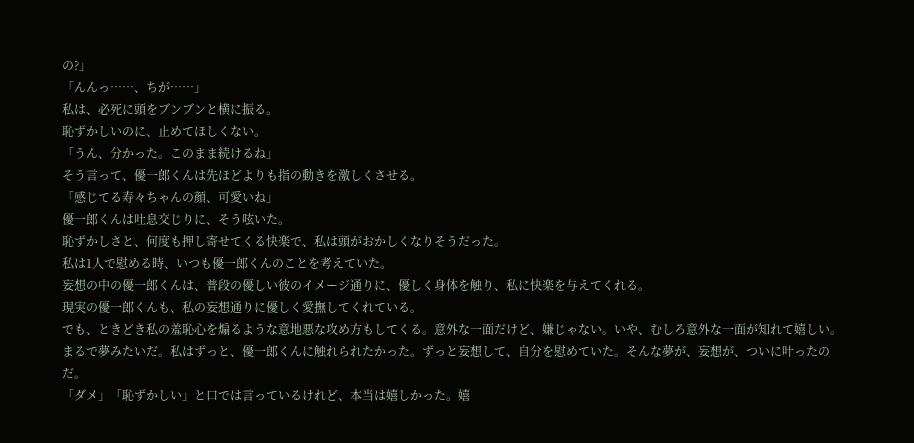の?」
「んんっ……、ちが……」
私は、必死に頭をブンブンと横に振る。
恥ずかしいのに、止めてほしくない。
「うん、分かった。このまま続けるね」
そう言って、優一郎くんは先ほどよりも指の動きを激しくさせる。
「感じてる寿々ちゃんの顔、可愛いね」
優一郎くんは吐息交じりに、そう呟いた。
恥ずかしさと、何度も押し寄せてくる快楽で、私は頭がおかしくなりそうだった。
私は1人で慰める時、いつも優一郎くんのことを考えていた。
妄想の中の優一郎くんは、普段の優しい彼のイメージ通りに、優しく身体を触り、私に快楽を与えてくれる。
現実の優一郎くんも、私の妄想通りに優しく愛撫してくれている。
でも、ときどき私の羞恥心を煽るような意地悪な攻め方もしてくる。意外な一面だけど、嫌じゃない。いや、むしろ意外な一面が知れて嬉しい。
まるで夢みたいだ。私はずっと、優一郎くんに触れられたかった。ずっと妄想して、自分を慰めていた。そんな夢が、妄想が、ついに叶ったのだ。
「ダメ」「恥ずかしい」と口では言っているけれど、本当は嬉しかった。嬉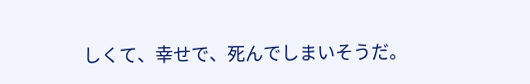しくて、幸せで、死んでしまいそうだ。